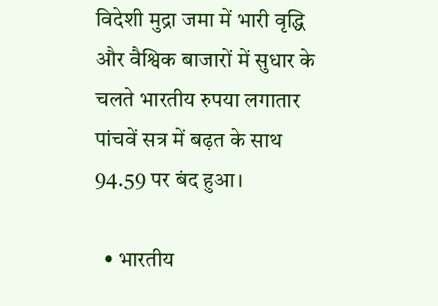विदेशी मुद्रा जमा में भारी वृद्धि और वैश्विक बाजारों में सुधार के चलते भारतीय रुपया लगातार पांचवें सत्र में बढ़त के साथ 94.59 पर बंद हुआ।

  • भारतीय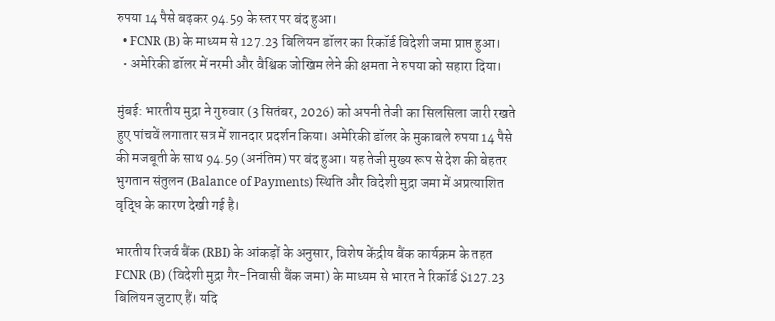रुपया 14 पैसे बढ़कर 94.59 के स्तर पर बंद हुआ।
  • FCNR (B) के माध्यम से 127.23 बिलियन डॉलर का रिकॉर्ड विदेशी जमा प्राप्त हुआ।
  • अमेरिकी डॉलर में नरमी और वैश्विक जोखिम लेने की क्षमता ने रुपया को सहारा दिया।

मुंबई: भारतीय मुद्रा ने गुरुवार (3 सितंबर, 2026) को अपनी तेजी का सिलसिला जारी रखते हुए पांचवें लगातार सत्र में शानदार प्रदर्शन किया। अमेरिकी डॉलर के मुकाबले रुपया 14 पैसे की मजबूती के साथ 94.59 (अनंतिम) पर बंद हुआ। यह तेजी मुख्य रूप से देश की बेहतर भुगतान संतुलन (Balance of Payments) स्थिति और विदेशी मुद्रा जमा में अप्रत्याशित वृद्धि के कारण देखी गई है।

भारतीय रिजर्व बैंक (RBI) के आंकड़ों के अनुसार, विशेष केंद्रीय बैंक कार्यक्रम के तहत FCNR (B) (विदेशी मुद्रा गैर-निवासी बैंक जमा) के माध्यम से भारत ने रिकॉर्ड $127.23 बिलियन जुटाए हैं। यदि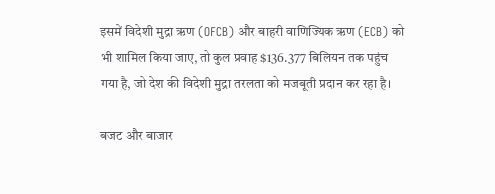इसमें विदेशी मुद्रा ऋण (OFCB) और बाहरी वाणिज्यिक ऋण (ECB) को भी शामिल किया जाए, तो कुल प्रवाह $136.377 बिलियन तक पहुंच गया है, जो देश की विदेशी मुद्रा तरलता को मजबूती प्रदान कर रहा है।

बजट और बाजार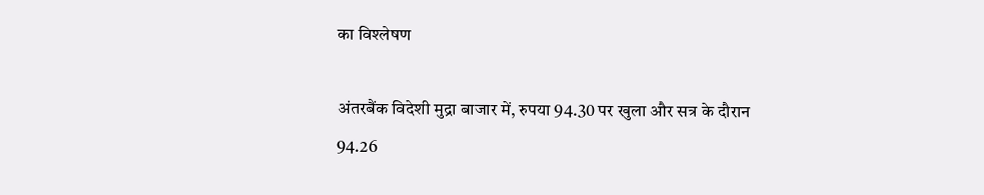का विश्लेषण

अंतरबैंक विदेशी मुद्रा बाजार में, रुपया 94.30 पर खुला और सत्र के दौरान 94.26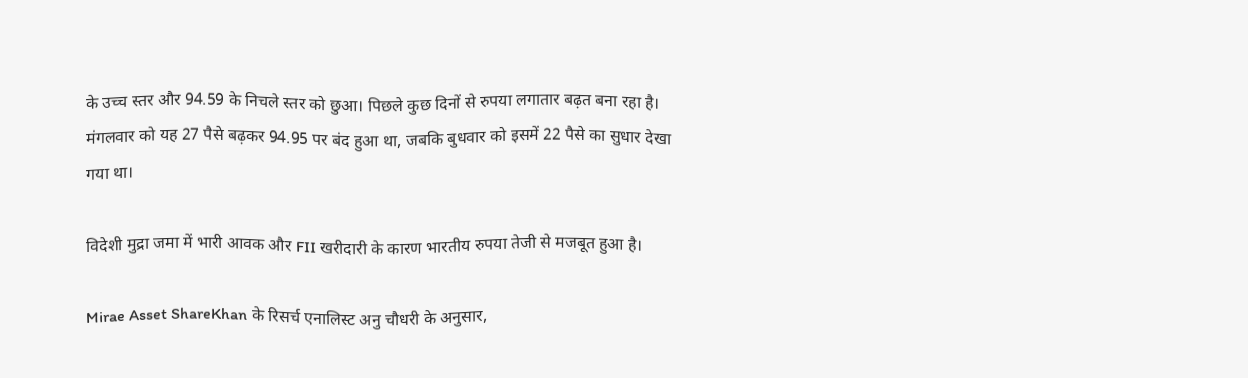के उच्च स्तर और 94.59 के निचले स्तर को छुआ। पिछले कुछ दिनों से रुपया लगातार बढ़त बना रहा है। मंगलवार को यह 27 पैसे बढ़कर 94.95 पर बंद हुआ था, जबकि बुधवार को इसमें 22 पैसे का सुधार देखा गया था।

विदेशी मुद्रा जमा में भारी आवक और FII खरीदारी के कारण भारतीय रुपया तेजी से मजबूत हुआ है।

Mirae Asset ShareKhan के रिसर्च एनालिस्ट अनु चौधरी के अनुसार,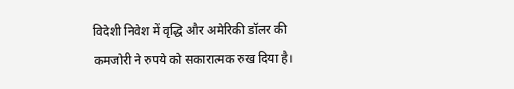विदेशी निवेश में वृद्धि और अमेरिकी डॉलर की कमजोरी ने रुपये को सकारात्मक रुख दिया है।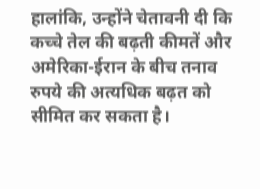हालांकि, उन्होंने चेतावनी दी कि कच्चे तेल की बढ़ती कीमतें और अमेरिका-ईरान के बीच तनाव रुपये की अत्यधिक बढ़त को सीमित कर सकता है।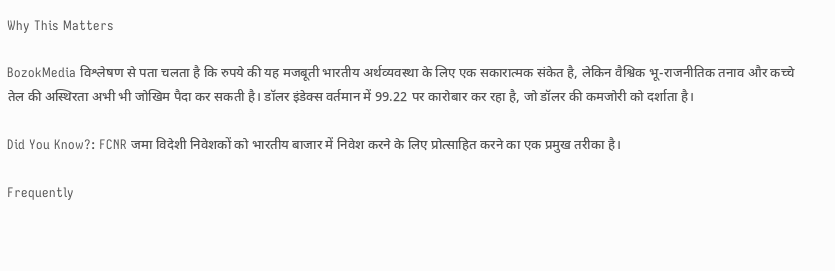Why This Matters

BozokMedia विश्लेषण से पता चलता है कि रुपये की यह मजबूती भारतीय अर्थव्यवस्था के लिए एक सकारात्मक संकेत है, लेकिन वैश्विक भू-राजनीतिक तनाव और कच्चे तेल की अस्थिरता अभी भी जोखिम पैदा कर सकती है। डॉलर इंडेक्स वर्तमान में 99.22 पर कारोबार कर रहा है, जो डॉलर की कमजोरी को दर्शाता है।

Did You Know?: FCNR जमा विदेशी निवेशकों को भारतीय बाजार में निवेश करने के लिए प्रोत्साहित करने का एक प्रमुख तरीका है।

Frequently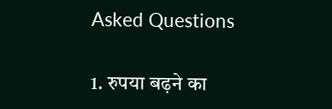Asked Questions

1. रुपया बढ़ने का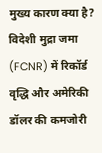मुख्य कारण क्या है?
विदेशी मुद्रा जमा (FCNR) में रिकॉर्ड वृद्धि और अमेरिकी डॉलर की कमजोरी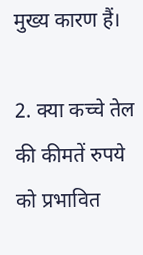मुख्य कारण हैं।

2. क्या कच्चे तेल की कीमतें रुपये को प्रभावित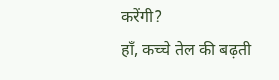करेंगी?
हाँ, कच्चे तेल की बढ़ती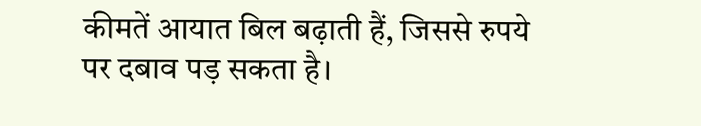कीमतें आयात बिल बढ़ाती हैं, जिससे रुपये पर दबाव पड़ सकता है।